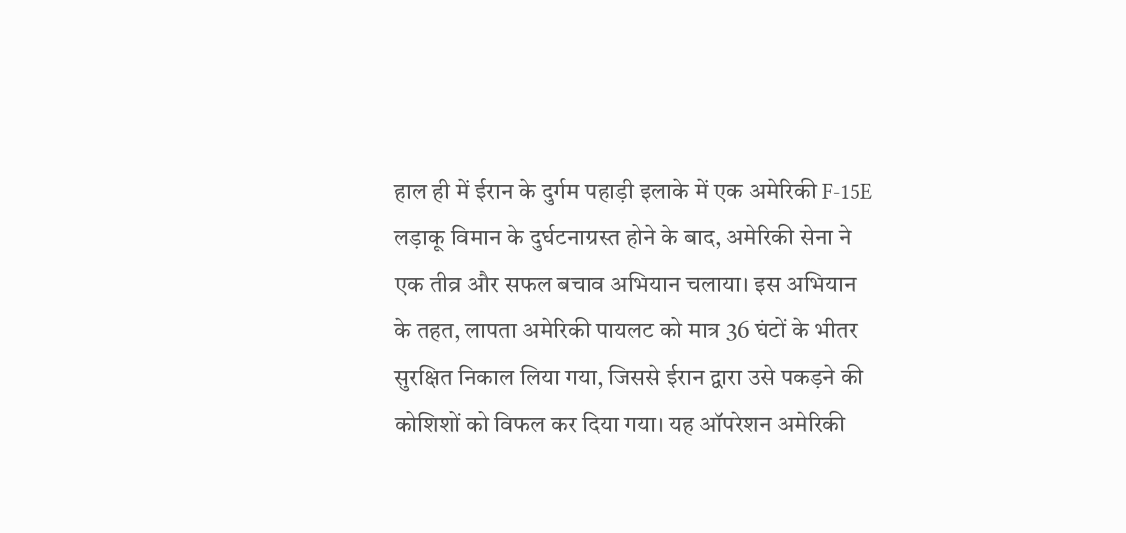हाल ही में ईरान के दुर्गम पहाड़ी इलाके में एक अमेरिकी F-15E लड़ाकू विमान के दुर्घटनाग्रस्त होने के बाद, अमेरिकी सेना ने एक तीव्र और सफल बचाव अभियान चलाया। इस अभियान के तहत, लापता अमेरिकी पायलट को मात्र 36 घंटों के भीतर सुरक्षित निकाल लिया गया, जिससे ईरान द्वारा उसे पकड़ने की कोशिशों को विफल कर दिया गया। यह ऑपरेशन अमेरिकी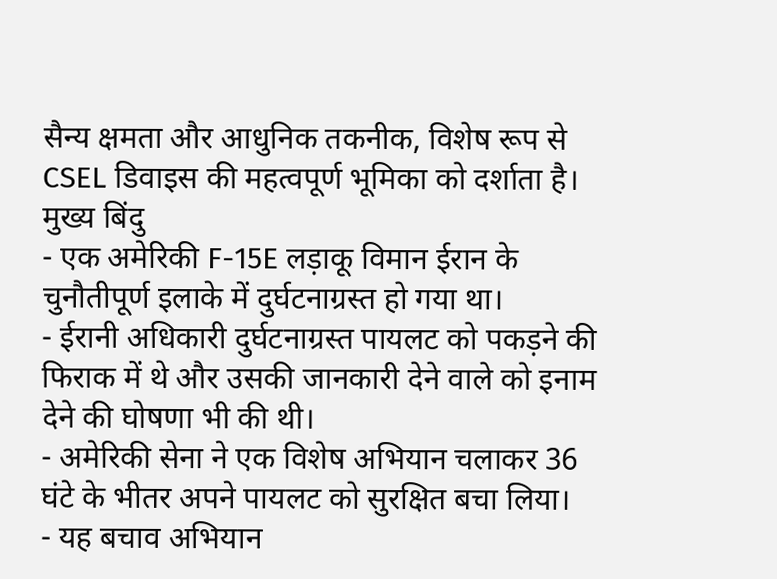सैन्य क्षमता और आधुनिक तकनीक, विशेष रूप से CSEL डिवाइस की महत्वपूर्ण भूमिका को दर्शाता है।
मुख्य बिंदु
- एक अमेरिकी F-15E लड़ाकू विमान ईरान के चुनौतीपूर्ण इलाके में दुर्घटनाग्रस्त हो गया था।
- ईरानी अधिकारी दुर्घटनाग्रस्त पायलट को पकड़ने की फिराक में थे और उसकी जानकारी देने वाले को इनाम देने की घोषणा भी की थी।
- अमेरिकी सेना ने एक विशेष अभियान चलाकर 36 घंटे के भीतर अपने पायलट को सुरक्षित बचा लिया।
- यह बचाव अभियान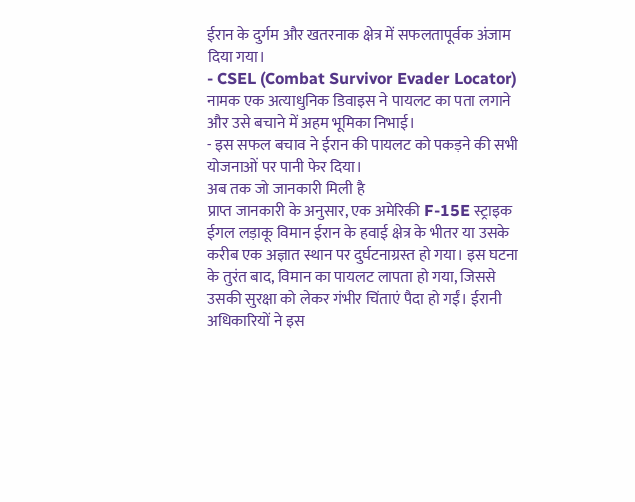ईरान के दुर्गम और खतरनाक क्षेत्र में सफलतापूर्वक अंजाम दिया गया।
- CSEL (Combat Survivor Evader Locator) नामक एक अत्याधुनिक डिवाइस ने पायलट का पता लगाने और उसे बचाने में अहम भूमिका निभाई।
- इस सफल बचाव ने ईरान की पायलट को पकड़ने की सभी योजनाओं पर पानी फेर दिया।
अब तक जो जानकारी मिली है
प्राप्त जानकारी के अनुसार, एक अमेरिकी F-15E स्ट्राइक ईगल लड़ाकू विमान ईरान के हवाई क्षेत्र के भीतर या उसके करीब एक अज्ञात स्थान पर दुर्घटनाग्रस्त हो गया। इस घटना के तुरंत बाद, विमान का पायलट लापता हो गया, जिससे उसकी सुरक्षा को लेकर गंभीर चिंताएं पैदा हो गईं। ईरानी अधिकारियों ने इस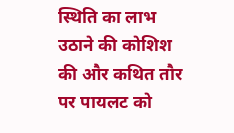स्थिति का लाभ उठाने की कोशिश की और कथित तौर पर पायलट को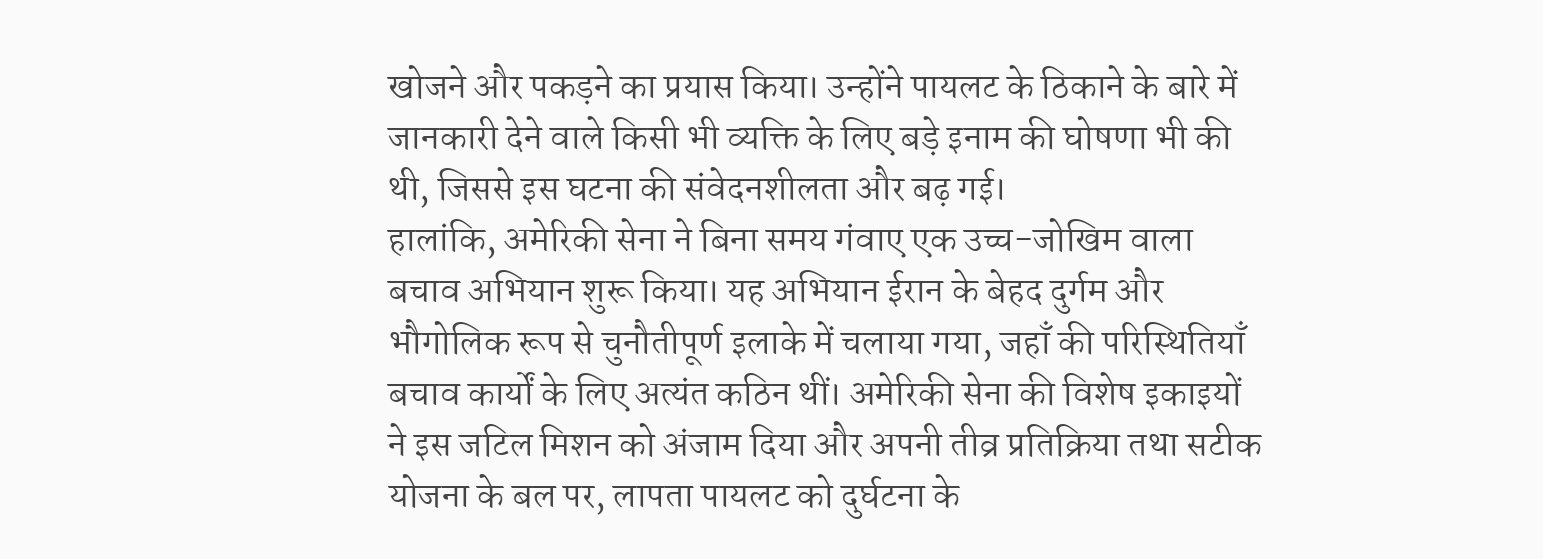खोजने और पकड़ने का प्रयास किया। उन्होंने पायलट के ठिकाने के बारे में जानकारी देने वाले किसी भी व्यक्ति के लिए बड़े इनाम की घोषणा भी की थी, जिससे इस घटना की संवेदनशीलता और बढ़ गई।
हालांकि, अमेरिकी सेना ने बिना समय गंवाए एक उच्च-जोखिम वाला बचाव अभियान शुरू किया। यह अभियान ईरान के बेहद दुर्गम और भौगोलिक रूप से चुनौतीपूर्ण इलाके में चलाया गया, जहाँ की परिस्थितियाँ बचाव कार्यों के लिए अत्यंत कठिन थीं। अमेरिकी सेना की विशेष इकाइयों ने इस जटिल मिशन को अंजाम दिया और अपनी तीव्र प्रतिक्रिया तथा सटीक योजना के बल पर, लापता पायलट को दुर्घटना के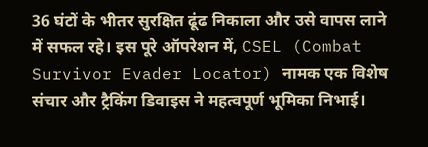36 घंटों के भीतर सुरक्षित ढूंढ निकाला और उसे वापस लाने में सफल रहे। इस पूरे ऑपरेशन में, CSEL (Combat Survivor Evader Locator) नामक एक विशेष संचार और ट्रैकिंग डिवाइस ने महत्वपूर्ण भूमिका निभाई।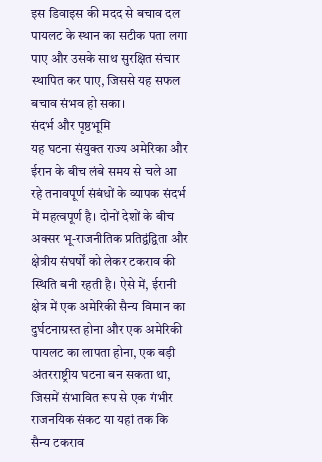इस डिवाइस की मदद से बचाव दल पायलट के स्थान का सटीक पता लगा पाए और उसके साथ सुरक्षित संचार स्थापित कर पाए, जिससे यह सफल बचाव संभव हो सका।
संदर्भ और पृष्ठभूमि
यह घटना संयुक्त राज्य अमेरिका और ईरान के बीच लंबे समय से चले आ रहे तनावपूर्ण संबंधों के व्यापक संदर्भ में महत्वपूर्ण है। दोनों देशों के बीच अक्सर भू-राजनीतिक प्रतिद्वंद्विता और क्षेत्रीय संघर्षों को लेकर टकराव की स्थिति बनी रहती है। ऐसे में, ईरानी क्षेत्र में एक अमेरिकी सैन्य विमान का दुर्घटनाग्रस्त होना और एक अमेरिकी पायलट का लापता होना, एक बड़ी अंतरराष्ट्रीय घटना बन सकता था, जिसमें संभावित रूप से एक गंभीर राजनयिक संकट या यहां तक कि सैन्य टकराव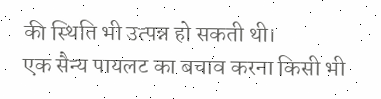की स्थिति भी उत्पन्न हो सकती थी।
एक सैन्य पायलट का बचाव करना किसी भी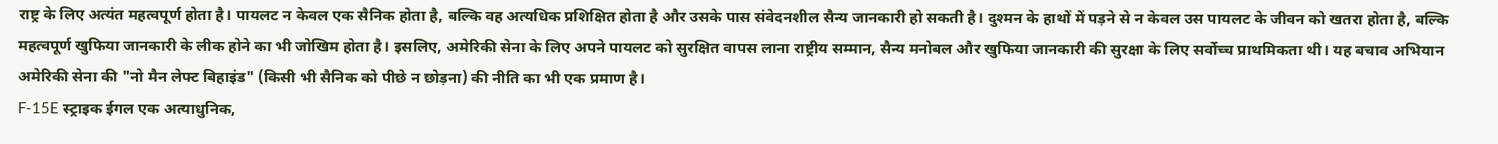राष्ट्र के लिए अत्यंत महत्वपूर्ण होता है। पायलट न केवल एक सैनिक होता है, बल्कि वह अत्यधिक प्रशिक्षित होता है और उसके पास संवेदनशील सैन्य जानकारी हो सकती है। दुश्मन के हाथों में पड़ने से न केवल उस पायलट के जीवन को खतरा होता है, बल्कि महत्वपूर्ण खुफिया जानकारी के लीक होने का भी जोखिम होता है। इसलिए, अमेरिकी सेना के लिए अपने पायलट को सुरक्षित वापस लाना राष्ट्रीय सम्मान, सैन्य मनोबल और खुफिया जानकारी की सुरक्षा के लिए सर्वोच्च प्राथमिकता थी। यह बचाव अभियान अमेरिकी सेना की "नो मैन लेफ्ट बिहाइंड" (किसी भी सैनिक को पीछे न छोड़ना) की नीति का भी एक प्रमाण है।
F-15E स्ट्राइक ईगल एक अत्याधुनिक,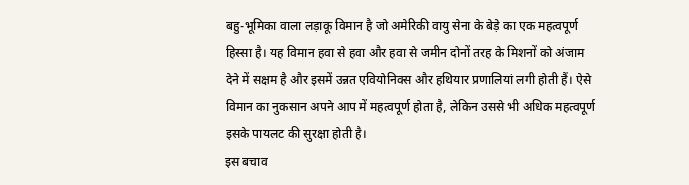बहु-भूमिका वाला लड़ाकू विमान है जो अमेरिकी वायु सेना के बेड़े का एक महत्वपूर्ण हिस्सा है। यह विमान हवा से हवा और हवा से जमीन दोनों तरह के मिशनों को अंजाम देने में सक्षम है और इसमें उन्नत एवियोनिक्स और हथियार प्रणालियां लगी होती हैं। ऐसे विमान का नुकसान अपने आप में महत्वपूर्ण होता है, लेकिन उससे भी अधिक महत्वपूर्ण इसके पायलट की सुरक्षा होती है।
इस बचाव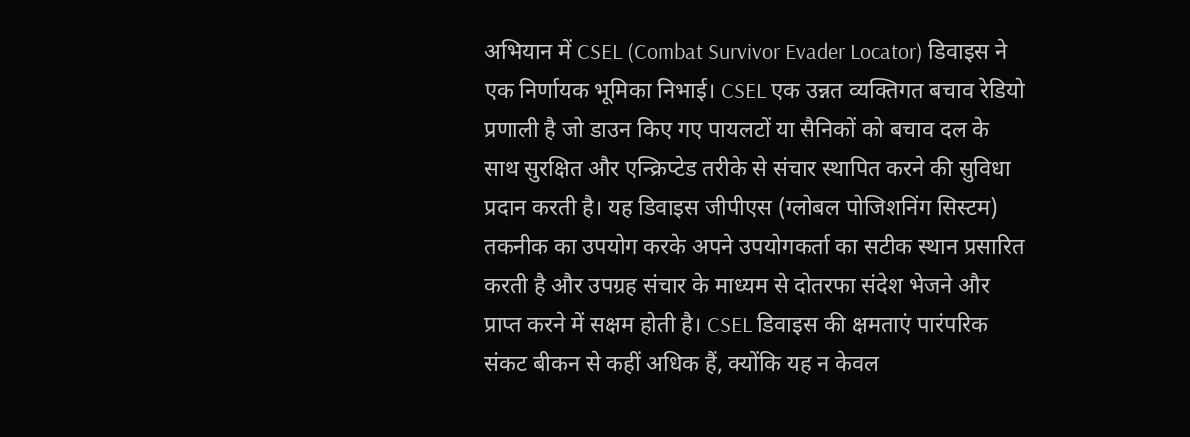अभियान में CSEL (Combat Survivor Evader Locator) डिवाइस ने एक निर्णायक भूमिका निभाई। CSEL एक उन्नत व्यक्तिगत बचाव रेडियो प्रणाली है जो डाउन किए गए पायलटों या सैनिकों को बचाव दल के साथ सुरक्षित और एन्क्रिप्टेड तरीके से संचार स्थापित करने की सुविधा प्रदान करती है। यह डिवाइस जीपीएस (ग्लोबल पोजिशनिंग सिस्टम) तकनीक का उपयोग करके अपने उपयोगकर्ता का सटीक स्थान प्रसारित करती है और उपग्रह संचार के माध्यम से दोतरफा संदेश भेजने और प्राप्त करने में सक्षम होती है। CSEL डिवाइस की क्षमताएं पारंपरिक संकट बीकन से कहीं अधिक हैं, क्योंकि यह न केवल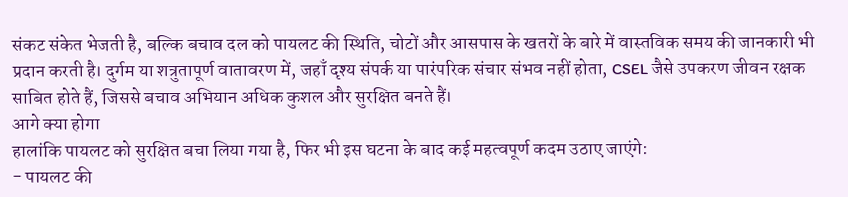संकट संकेत भेजती है, बल्कि बचाव दल को पायलट की स्थिति, चोटों और आसपास के खतरों के बारे में वास्तविक समय की जानकारी भी प्रदान करती है। दुर्गम या शत्रुतापूर्ण वातावरण में, जहाँ दृश्य संपर्क या पारंपरिक संचार संभव नहीं होता, CSEL जैसे उपकरण जीवन रक्षक साबित होते हैं, जिससे बचाव अभियान अधिक कुशल और सुरक्षित बनते हैं।
आगे क्या होगा
हालांकि पायलट को सुरक्षित बचा लिया गया है, फिर भी इस घटना के बाद कई महत्वपूर्ण कदम उठाए जाएंगे:
- पायलट की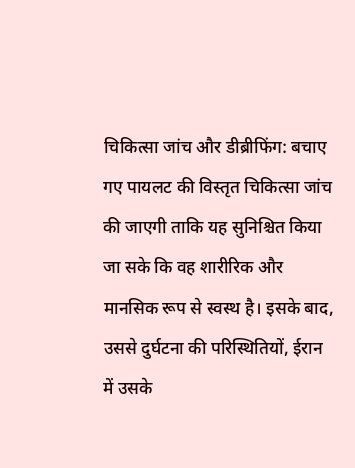चिकित्सा जांच और डीब्रीफिंग: बचाए गए पायलट की विस्तृत चिकित्सा जांच की जाएगी ताकि यह सुनिश्चित किया जा सके कि वह शारीरिक और मानसिक रूप से स्वस्थ है। इसके बाद, उससे दुर्घटना की परिस्थितियों, ईरान में उसके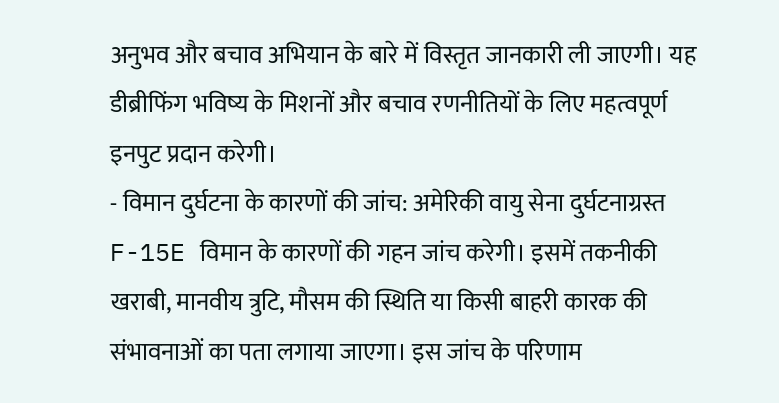अनुभव और बचाव अभियान के बारे में विस्तृत जानकारी ली जाएगी। यह डीब्रीफिंग भविष्य के मिशनों और बचाव रणनीतियों के लिए महत्वपूर्ण इनपुट प्रदान करेगी।
- विमान दुर्घटना के कारणों की जांच: अमेरिकी वायु सेना दुर्घटनाग्रस्त F-15E विमान के कारणों की गहन जांच करेगी। इसमें तकनीकी खराबी, मानवीय त्रुटि, मौसम की स्थिति या किसी बाहरी कारक की संभावनाओं का पता लगाया जाएगा। इस जांच के परिणाम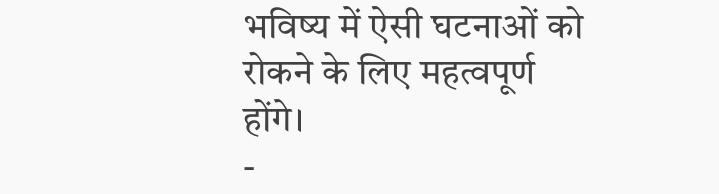भविष्य में ऐसी घटनाओं को रोकने के लिए महत्वपूर्ण होंगे।
-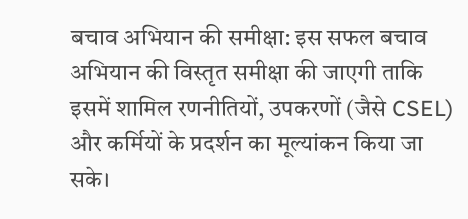बचाव अभियान की समीक्षा: इस सफल बचाव अभियान की विस्तृत समीक्षा की जाएगी ताकि इसमें शामिल रणनीतियों, उपकरणों (जैसे CSEL) और कर्मियों के प्रदर्शन का मूल्यांकन किया जा सके।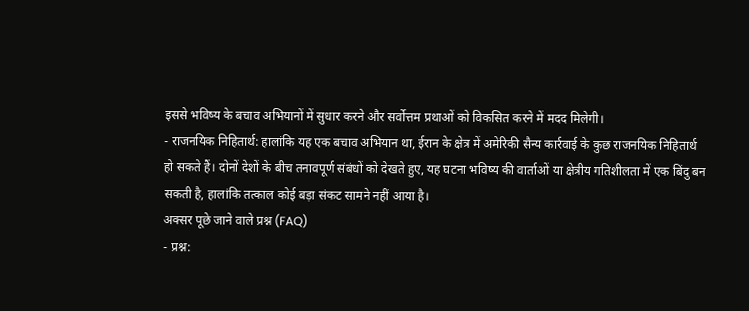इससे भविष्य के बचाव अभियानों में सुधार करने और सर्वोत्तम प्रथाओं को विकसित करने में मदद मिलेगी।
- राजनयिक निहितार्थ: हालांकि यह एक बचाव अभियान था, ईरान के क्षेत्र में अमेरिकी सैन्य कार्रवाई के कुछ राजनयिक निहितार्थ हो सकते हैं। दोनों देशों के बीच तनावपूर्ण संबंधों को देखते हुए, यह घटना भविष्य की वार्ताओं या क्षेत्रीय गतिशीलता में एक बिंदु बन सकती है, हालांकि तत्काल कोई बड़ा संकट सामने नहीं आया है।
अक्सर पूछे जाने वाले प्रश्न (FAQ)
- प्रश्न: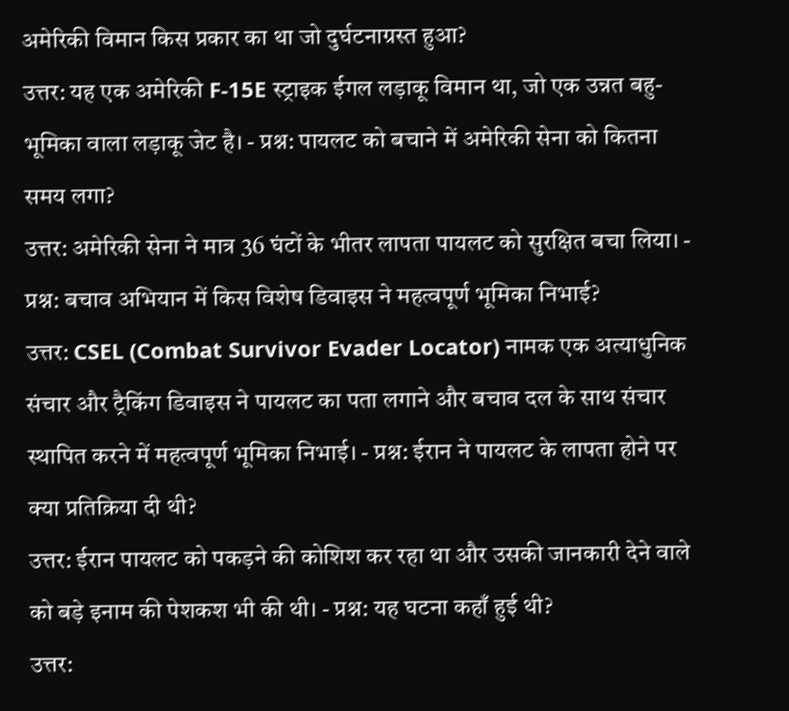अमेरिकी विमान किस प्रकार का था जो दुर्घटनाग्रस्त हुआ?
उत्तर: यह एक अमेरिकी F-15E स्ट्राइक ईगल लड़ाकू विमान था, जो एक उन्नत बहु-भूमिका वाला लड़ाकू जेट है। - प्रश्न: पायलट को बचाने में अमेरिकी सेना को कितना समय लगा?
उत्तर: अमेरिकी सेना ने मात्र 36 घंटों के भीतर लापता पायलट को सुरक्षित बचा लिया। - प्रश्न: बचाव अभियान में किस विशेष डिवाइस ने महत्वपूर्ण भूमिका निभाई?
उत्तर: CSEL (Combat Survivor Evader Locator) नामक एक अत्याधुनिक संचार और ट्रैकिंग डिवाइस ने पायलट का पता लगाने और बचाव दल के साथ संचार स्थापित करने में महत्वपूर्ण भूमिका निभाई। - प्रश्न: ईरान ने पायलट के लापता होने पर क्या प्रतिक्रिया दी थी?
उत्तर: ईरान पायलट को पकड़ने की कोशिश कर रहा था और उसकी जानकारी देने वाले को बड़े इनाम की पेशकश भी की थी। - प्रश्न: यह घटना कहाँ हुई थी?
उत्तर: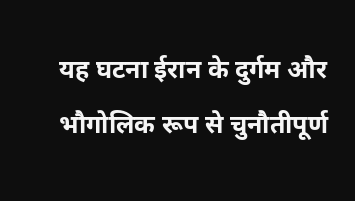यह घटना ईरान के दुर्गम और भौगोलिक रूप से चुनौतीपूर्ण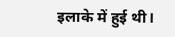इलाके में हुई थी।